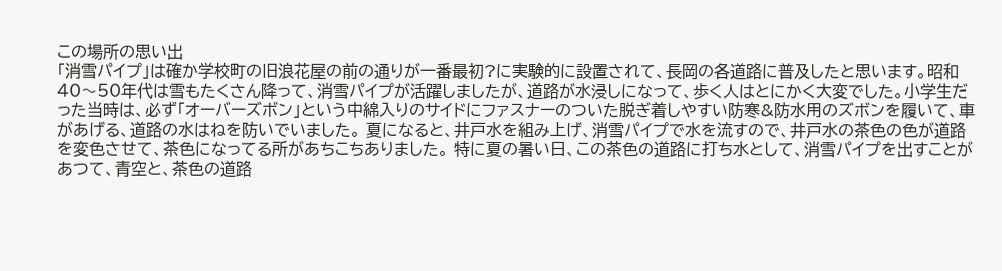この場所の思い出
「消雪パイプ」は確か学校町の旧浪花屋の前の通りが一番最初?に実験的に設置されて、長岡の各道路に普及したと思います。昭和40〜50年代は雪もたくさん降って、消雪パイプが活躍しましたが、道路が水浸しになって、歩く人はとにかく大変でした。小学生だった当時は、必ず「オーバーズボン」という中綿入りのサイドにファスナーのついた脱ぎ着しやすい防寒&防水用のズボンを履いて、車があげる、道路の水はねを防いでいました。 夏になると、井戸水を組み上げ、消雪パイプで水を流すので、井戸水の茶色の色が道路を変色させて、茶色になってる所があちこちありました。 特に夏の暑い日、この茶色の道路に打ち水として、消雪パイプを出すことがあつて、青空と、茶色の道路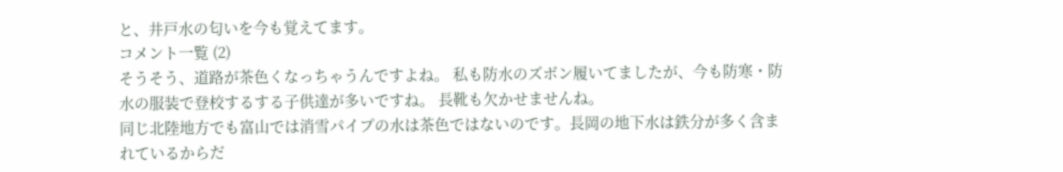と、井戸水の匂いを今も覚えてます。
コメント一覧 (2)
そうそう、道路が茶色くなっちゃうんですよね。 私も防水のズボン履いてましたが、今も防寒・防水の服装で登校するする子供達が多いですね。 長靴も欠かせませんね。
同じ北陸地方でも富山では消雪パイプの水は茶色ではないのです。長岡の地下水は鉄分が多く含まれているからだ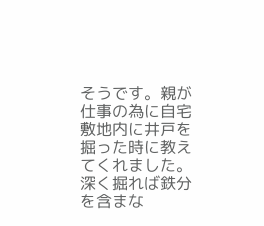そうです。親が仕事の為に自宅敷地内に井戸を掘った時に教えてくれました。深く掘れば鉄分を含まな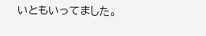いともいってました。